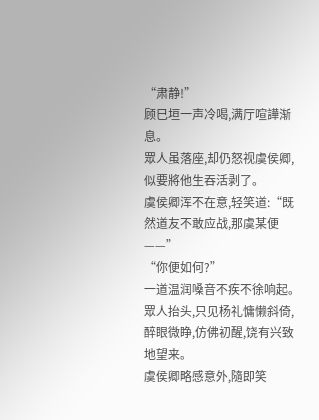“肃静!”
顾巳垣一声冷喝,满厅喧譁渐息。
眾人虽落座,却仍怒视虞侯卿,似要將他生吞活剥了。
虞侯卿浑不在意,轻笑道:“既然道友不敢应战,那虞某便——”
“你便如何?”
一道温润嗓音不疾不徐响起。
眾人抬头,只见杨礼慵懒斜倚,醉眼微睁,仿佛初醒,饶有兴致地望来。
虞侯卿略感意外,隨即笑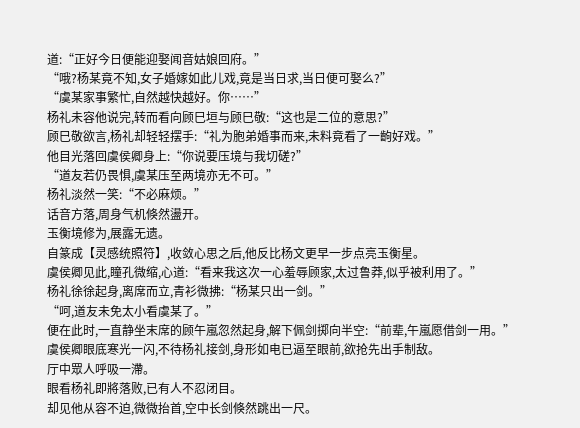道:“正好今日便能迎娶闻音姑娘回府。”
“哦?杨某竟不知,女子婚嫁如此儿戏,竟是当日求,当日便可娶么?”
“虞某家事繁忙,自然越快越好。你……”
杨礼未容他说完,转而看向顾巳垣与顾巳敬:“这也是二位的意思?”
顾巳敬欲言,杨礼却轻轻摆手:“礼为胞弟婚事而来,未料竟看了一齣好戏。”
他目光落回虞侯卿身上:“你说要压境与我切磋?”
“道友若仍畏惧,虞某压至两境亦无不可。”
杨礼淡然一笑:“不必麻烦。”
话音方落,周身气机倏然盪开。
玉衡境修为,展露无遗。
自篆成【灵感统照符】,收敛心思之后,他反比杨文更早一步点亮玉衡星。
虞侯卿见此,瞳孔微缩,心道:“看来我这次一心羞辱顾家,太过鲁莽,似乎被利用了。”
杨礼徐徐起身,离席而立,青衫微拂:“杨某只出一剑。”
“呵,道友未免太小看虞某了。”
便在此时,一直静坐末席的顾午嵐忽然起身,解下佩剑掷向半空:“前辈,午嵐愿借剑一用。”
虞侯卿眼底寒光一闪,不待杨礼接剑,身形如电已逼至眼前,欲抢先出手制敌。
厅中眾人呼吸一滯。
眼看杨礼即將落败,已有人不忍闭目。
却见他从容不迫,微微抬首,空中长剑倏然跳出一尺。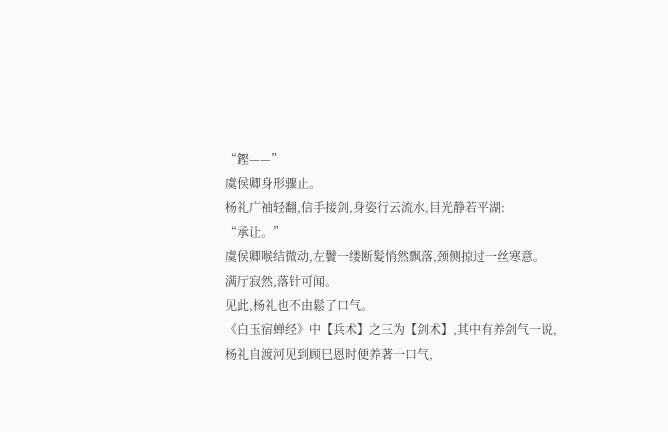“鏗——”
虞侯卿身形骤止。
杨礼广袖轻翻,信手接剑,身姿行云流水,目光静若平湖:
“承让。”
虞侯卿喉结微动,左鬢一缕断髮悄然飘落,颈侧掠过一丝寒意。
满厅寂然,落针可闻。
见此,杨礼也不由鬆了口气。
《白玉宿蝉经》中【兵术】之三为【剑术】,其中有养剑气一说,杨礼自渡河见到顾巳恩时便养著一口气,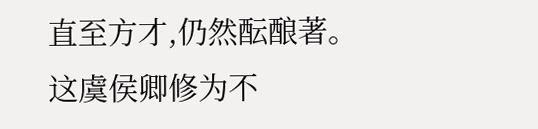直至方才,仍然酝酿著。
这虞侯卿修为不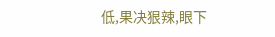低,果决狠辣,眼下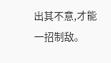出其不意,才能一招制敌。